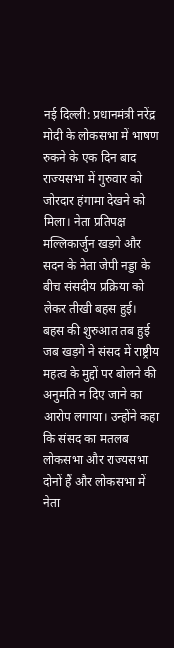नई दिल्ली: प्रधानमंत्री नरेंद्र मोदी के लोकसभा में भाषण रुकने के एक दिन बाद राज्यसभा में गुरुवार को जोरदार हंगामा देखने को मिला। नेता प्रतिपक्ष मल्लिकार्जुन खड़गे और सदन के नेता जेपी नड्डा के बीच संसदीय प्रक्रिया को लेकर तीखी बहस हुई।
बहस की शुरुआत तब हुई जब खड़गे ने संसद में राष्ट्रीय महत्व के मुद्दों पर बोलने की अनुमति न दिए जाने का आरोप लगाया। उन्होंने कहा कि संसद का मतलब लोकसभा और राज्यसभा दोनों हैं और लोकसभा में नेता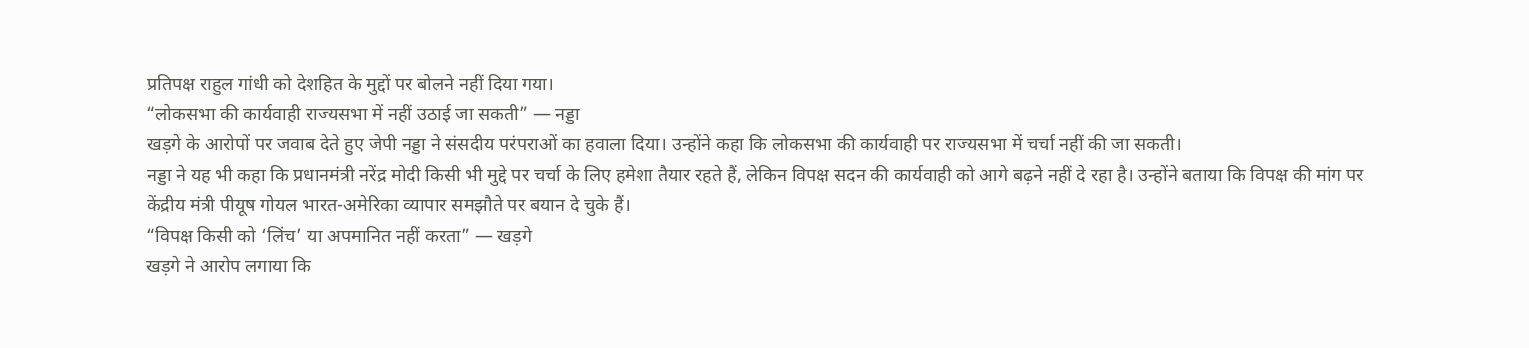प्रतिपक्ष राहुल गांधी को देशहित के मुद्दों पर बोलने नहीं दिया गया।
“लोकसभा की कार्यवाही राज्यसभा में नहीं उठाई जा सकती” — नड्डा
खड़गे के आरोपों पर जवाब देते हुए जेपी नड्डा ने संसदीय परंपराओं का हवाला दिया। उन्होंने कहा कि लोकसभा की कार्यवाही पर राज्यसभा में चर्चा नहीं की जा सकती।
नड्डा ने यह भी कहा कि प्रधानमंत्री नरेंद्र मोदी किसी भी मुद्दे पर चर्चा के लिए हमेशा तैयार रहते हैं, लेकिन विपक्ष सदन की कार्यवाही को आगे बढ़ने नहीं दे रहा है। उन्होंने बताया कि विपक्ष की मांग पर केंद्रीय मंत्री पीयूष गोयल भारत-अमेरिका व्यापार समझौते पर बयान दे चुके हैं।
“विपक्ष किसी को ‘लिंच’ या अपमानित नहीं करता” — खड़गे
खड़गे ने आरोप लगाया कि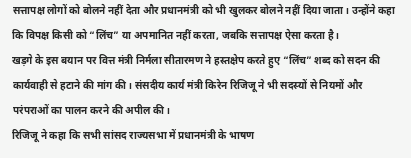सत्तापक्ष लोगों को बोलने नहीं देता और प्रधानमंत्री को भी खुलकर बोलने नहीं दिया जाता। उन्होंने कहा कि विपक्ष किसी को “लिंच” या अपमानित नहीं करता, जबकि सत्तापक्ष ऐसा करता है।
खड़गे के इस बयान पर वित्त मंत्री निर्मला सीतारमण ने हस्तक्षेप करते हुए “लिंच” शब्द को सदन की कार्यवाही से हटाने की मांग की। संसदीय कार्य मंत्री किरेन रिजिजू ने भी सदस्यों से नियमों और परंपराओं का पालन करने की अपील की।
रिजिजू ने कहा कि सभी सांसद राज्यसभा में प्रधानमंत्री के भाषण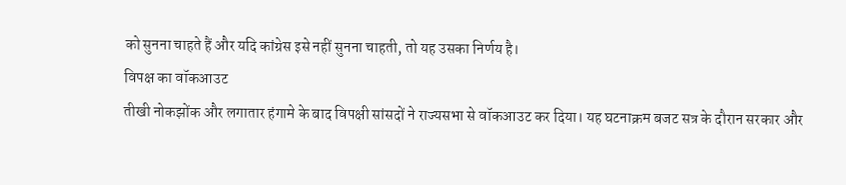को सुनना चाहते हैं और यदि कांग्रेस इसे नहीं सुनना चाहती, तो यह उसका निर्णय है।
विपक्ष का वॉकआउट
तीखी नोकझोंक और लगातार हंगामे के बाद विपक्षी सांसदों ने राज्यसभा से वॉकआउट कर दिया। यह घटनाक्रम बजट सत्र के दौरान सरकार और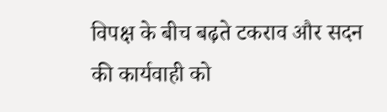विपक्ष के बीच बढ़ते टकराव और सदन की कार्यवाही को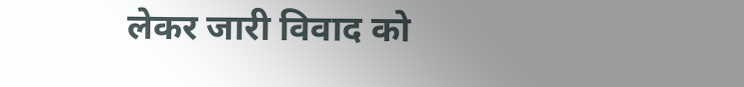लेकर जारी विवाद को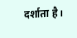दर्शाता है।